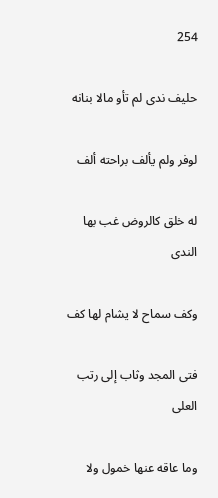254

حليف ندى لم تأو مالا بنانه

لوفر ولم يألف براحته ألف

له خلق كالروض غب بها الندى

وكف سماح لا يشام لها كف

فتى المجد وثاب إلى رتب العلى

وما عاقه عنها خمول ولا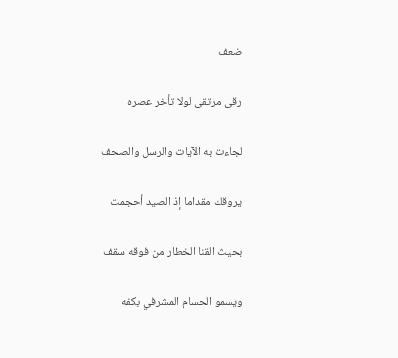ضعف

رقى مرتقى لولا تأخر عصره

لجاءت به الآيات والرسل والصحف

يروقك مقداما إذ الصيد أحجمت

بحيث القنا الخطار من فوقه سقف

ويسمو الحسام المشرفي بكفه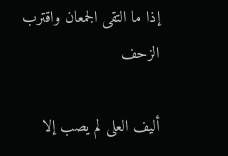إذا ما التقى الجمعان واقترب الزحف

أليف العلى لم يصب إلا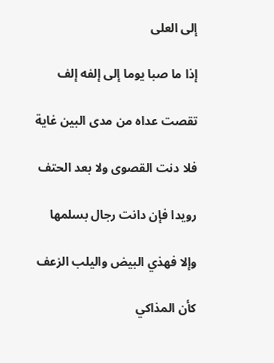إلى العلى

إذا ما صبا يوما إلى إلفه إلف

تقصت عداه من مدى البين غاية

فلا دنت القصوى ولا بعد الحتف

رويدا فإن دانت رجال بسلمها

وإلا فهذي البيض واليلب الزعف

كأن المذاكي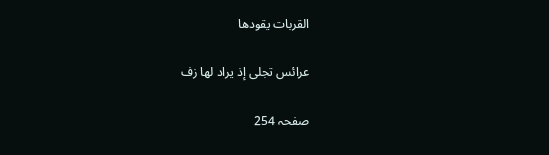القربات يقودها

عرائس تجلى إذ يراد لها زف

صفحہ 254